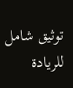توثيق شامل للريادة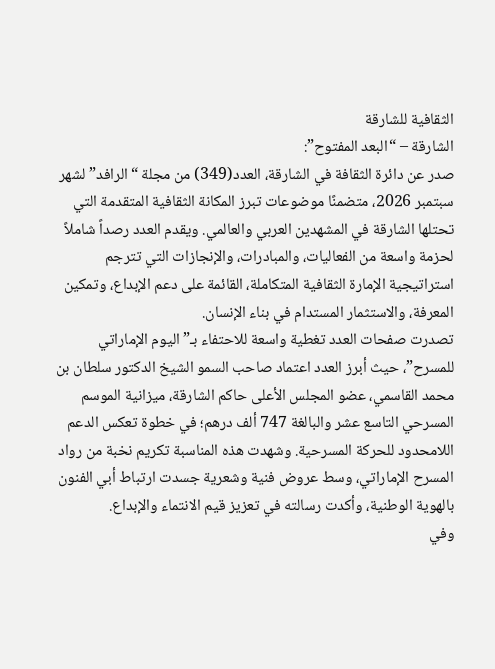الثقافية للشارقة
الشارقة – “البعد المفتوح”:
صدر عن دائرة الثقافة في الشارقة، العدد(349) من مجلة “الرافد” لشهر سبتمبر 2026، متضمنًا موضوعات تبرز المكانة الثقافية المتقدمة التي تحتلها الشارقة في المشهدين العربي والعالمي. ويقدم العدد رصداً شاملاً لحزمة واسعة من الفعاليات، والمبادرات، والإنجازات التي تترجم استراتيجية الإمارة الثقافية المتكاملة، القائمة على دعم الإبداع، وتمكين المعرفة، والاستثمار المستدام في بناء الإنسان.
تصدرت صفحات العدد تغطية واسعة للاحتفاء بـ”اليوم الإماراتي للمسرح”، حيث أبرز العدد اعتماد صاحب السمو الشيخ الدكتور سلطان بن محمد القاسمي، عضو المجلس الأعلى حاكم الشارقة، ميزانية الموسم المسرحي التاسع عشر والبالغة 747 ألف درهم؛ في خطوة تعكس الدعم اللامحدود للحركة المسرحية. وشهدت هذه المناسبة تكريم نخبة من رواد المسرح الإماراتي، وسط عروض فنية وشعرية جسدت ارتباط أبي الفنون بالهوية الوطنية، وأكدت رسالته في تعزيز قيم الانتماء والإبداع.
وفي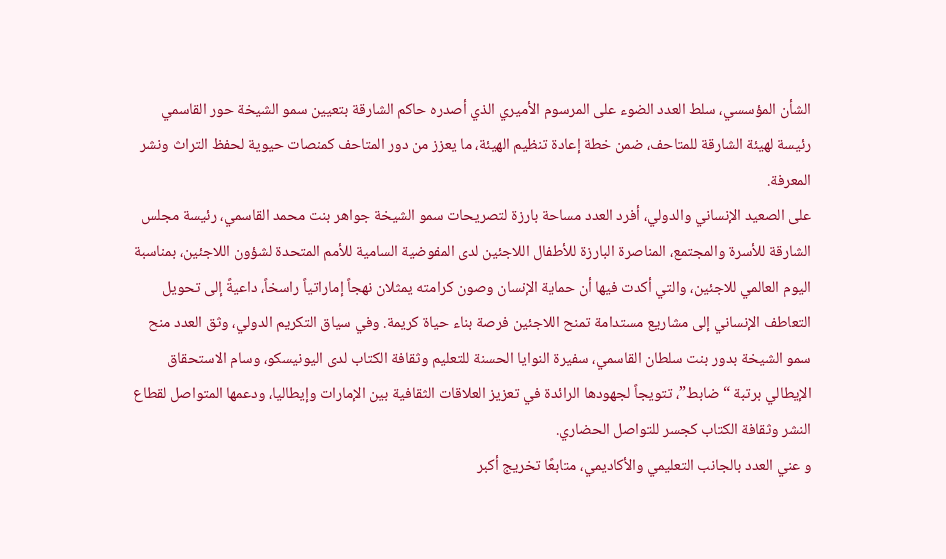الشأن المؤسسي، سلط العدد الضوء على المرسوم الأميري الذي أصدره حاكم الشارقة بتعيين سمو الشيخة حور القاسمي رئيسة لهيئة الشارقة للمتاحف، ضمن خطة إعادة تنظيم الهيئة، ما يعزز من دور المتاحف كمنصات حيوية لحفظ التراث ونشر المعرفة.
على الصعيد الإنساني والدولي، أفرد العدد مساحة بارزة لتصريحات سمو الشيخة جواهر بنت محمد القاسمي، رئيسة مجلس الشارقة للأسرة والمجتمع، المناصرة البارزة للأطفال اللاجئين لدى المفوضية السامية للأمم المتحدة لشؤون اللاجئين، بمناسبة اليوم العالمي للاجئين، والتي أكدت فيها أن حماية الإنسان وصون كرامته يمثلان نهجاً إماراتياً راسخاً، داعيةً إلى تحويل التعاطف الإنساني إلى مشاريع مستدامة تمنح اللاجئين فرصة بناء حياة كريمة. وفي سياق التكريم الدولي، وثق العدد منح سمو الشيخة بدور بنت سلطان القاسمي، سفيرة النوايا الحسنة للتعليم وثقافة الكتاب لدى اليونيسكو، وسام الاستحقاق الإيطالي برتبة “ضابط”، تتويجاً لجهودها الرائدة في تعزيز العلاقات الثقافية بين الإمارات وإيطاليا، ودعمها المتواصل لقطاع النشر وثقافة الكتاب كجسر للتواصل الحضاري.
و عني العدد بالجانب التعليمي والأكاديمي، متابعًا تخريج أكبر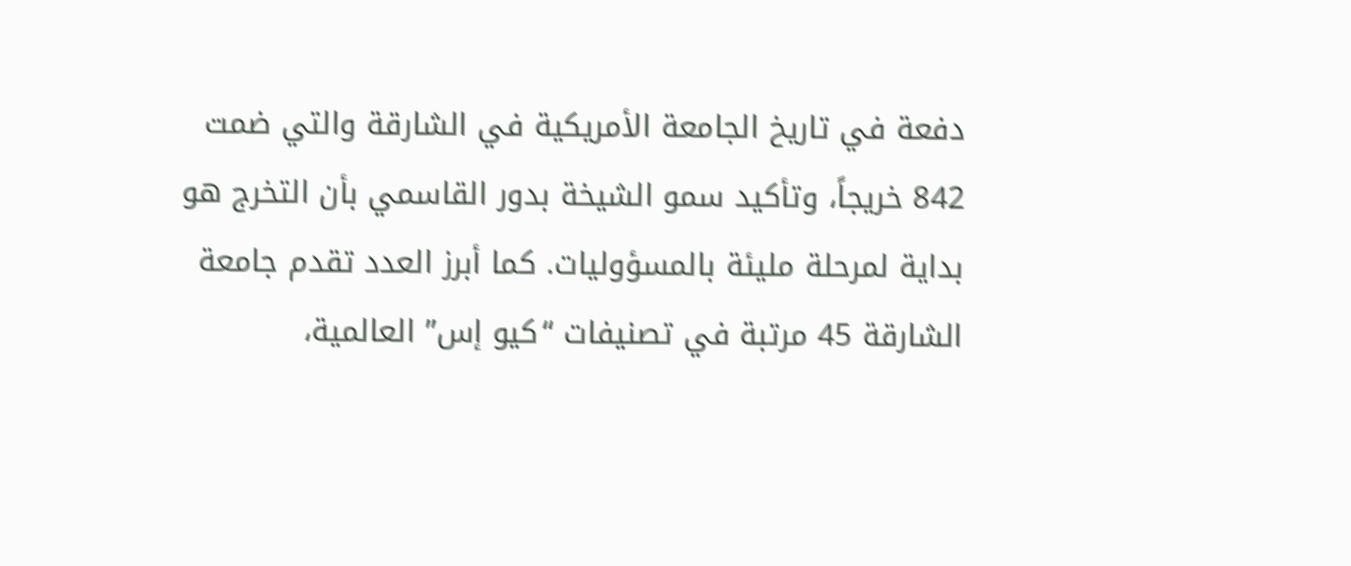دفعة في تاريخ الجامعة الأمريكية في الشارقة والتي ضمت 842 خريجاً، وتأكيد سمو الشيخة بدور القاسمي بأن التخرج هو بداية لمرحلة مليئة بالمسؤوليات. كما أبرز العدد تقدم جامعة الشارقة 45 مرتبة في تصنيفات “كيو إس” العالمية،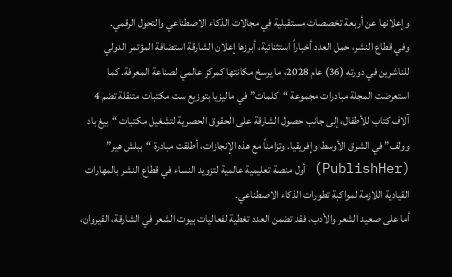وإعلانها عن أربعة تخصصات مستقبلية في مجالات الذكاء الاصطناعي والتحول الرقمي.
وفي قطاع النشر، حمل العدد أخباراً استثنائية، أبرزها إعلان الشارقة استضافة المؤتمر الدولي للناشرين في دورته (36) عام 2028، ما يرسخ مكانتها كمركز عالمي لصناعة المعرفة. كما استعرضت المجلة مبادرات مجموعة “كلمات” في ماليزيا بتوزيع ست مكتبات متنقلة تضم 4 آلاف كتاب للأطفال، إلى جانب حصول الشارقة على الحقوق الحصرية لتشغيل مكتبات “بيغ باد وولف” في الشرق الأوسط وإفريقيا. وتزامناً مع هذه الإنجازات، أطلقت مبادرة “ببلش هير” (PublishHer) أول منصة تعليمية عالمية لتزويد النساء في قطاع النشر بالمهارات القيادية اللازمة لمواكبة تطورات الذكاء الاصطناعي.
أما على صعيد الشعر والأدب، فقد تضمن العدد تغطية لفعاليات بيوت الشعر في الشارقة، القيروان،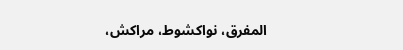المفرق، نواكشوط، مراكش،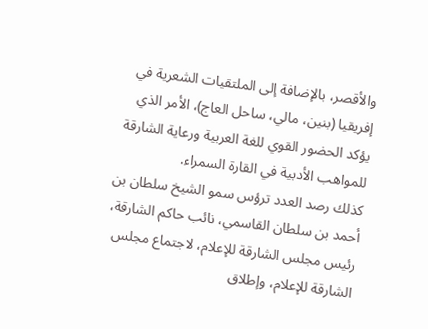والأقصر، بالإضافة إلى الملتقيات الشعرية في إفريقيا (بنين، مالي، ساحل العاج)، الأمر الذي يؤكد الحضور القوي للغة العربية ورعاية الشارقة للمواهب الأدبية في القارة السمراء.
كذلك رصد العدد ترؤس سمو الشيخ سلطان بن أحمد بن سلطان القاسمي، نائب حاكم الشارقة، رئيس مجلس الشارقة للإعلام، لاجتماع مجلس الشارقة للإعلام، وإطلاق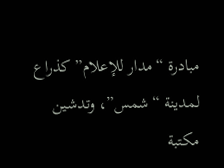مبادرة “مدار للإعلام” كذراع لمدينة “شمس”، وتدشين مكتبة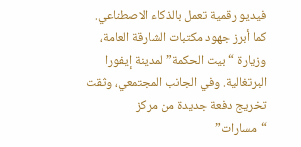فيديو رقمية تعمل بالذكاء الاصطناعي. كما أبرز جهود مكتبات الشارقة العامة، وزيارة “بيت الحكمة” لمدينة إيفورا البرتغالية. وفي الجانب المجتمعي، وثقت تخريج دفعة جديدة من مركز “مسارات”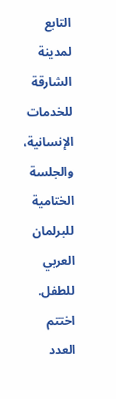التابع لمدينة الشارقة للخدمات الإنسانية، والجلسة الختامية للبرلمان العربي للطفل.
اختتم العدد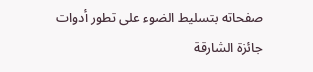صفحاته بتسليط الضوء على تطور أدوات جائزة الشارقة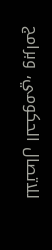للاتصال الحكومي، وبرامج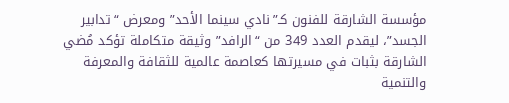مؤسسة الشارقة للفنون كـ”نادي سينما الأحد” ومعرض “تدابير الجسد”، ليقدم العدد 349 من “الرافد” وثيقة متكاملة تؤكد مُضي الشارقة بثبات في مسيرتها كعاصمة عالمية للثقافة والمعرفة والتنمية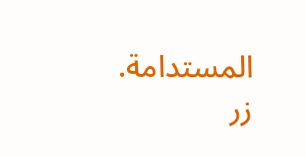المستدامة.
زر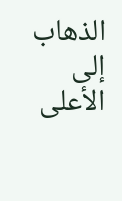الذهاب إلى الأعلى